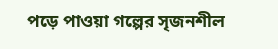পড়ে পাওয়া গল্পের সৃজনশীল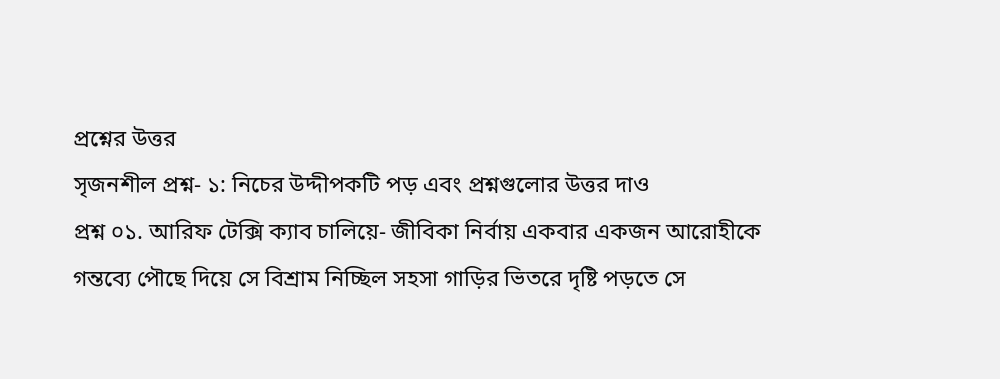প্রশ্নের উত্তর
সৃজনশীল প্রশ্ন- ১: নিচের উদ্দীপকটি পড় এবং প্রশ্নগুলোর উত্তর দাও
প্রশ্ন ০১. আরিফ টেক্সি ক্যাব চালিয়ে- জীবিকা নির্বায় একবার একজন আরোহীকে গন্তব্যে পৌছে দিয়ে সে বিশ্রাম নিচ্ছিল সহসা গাড়ির ভিতরে দৃষ্টি পড়তে সে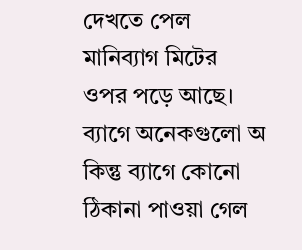দেখতে পেল মানিব্যাগ মিটের ওপর পড়ে আছে। ব্যাগে অনেকগুলো অ কিন্তু ব্যাগে কোনো ঠিকানা পাওয়া গেল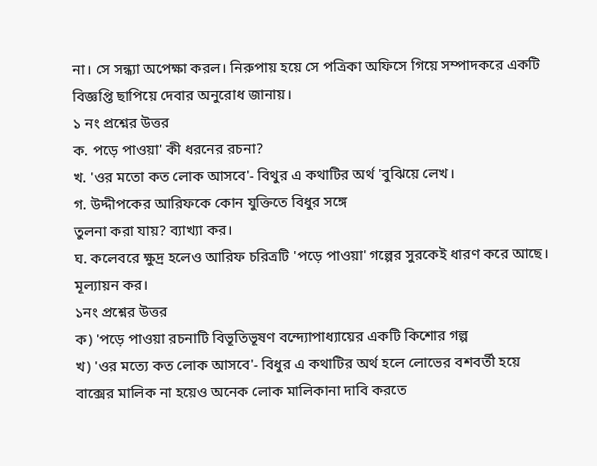না। সে সন্ধ্যা অপেক্ষা করল। নিরুপায় হয়ে সে পত্রিকা অফিসে গিয়ে সম্পাদকরে একটি বিজ্ঞপ্তি ছাপিয়ে দেবার অনুরোধ জানায়।
১ নং প্রশ্নের উত্তর
ক. পড়ে পাওয়া' কী ধরনের রচনা?
খ. 'ওর মতো কত লোক আসবে'- বিথুর এ কথাটির অর্থ 'বুঝিয়ে লেখ।
গ. উদ্দীপকের আরিফকে কোন যুক্তিতে বিধুর সঙ্গে
তুলনা করা যায়? ব্যাখ্যা কর।
ঘ. কলেবরে ক্ষুদ্র হলেও আরিফ চরিত্রটি 'পড়ে পাওয়া' গল্পের সুরকেই ধারণ করে আছে। মূল্যায়ন কর।
১নং প্রশ্নের উত্তর
ক) 'পড়ে পাওয়া রচনাটি বিভূতিভূষণ বন্দ্যোপাধ্যায়ের একটি কিশোর গল্প
খ) 'ওর মত্যে কত লোক আসবে'- বিধুর এ কথাটির অর্থ হলে লোভের বশবর্তী হয়ে বাক্সের মালিক না হয়েও অনেক লোক মালিকানা দাবি করতে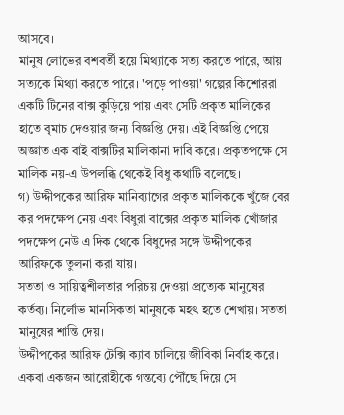আসবে।
মানুষ লোভের বশবর্তী হয়ে মিথ্যাকে সত্য করতে পারে, আয় সত্যকে মিথ্যা করতে পারে। 'পড়ে পাওয়া' গল্পের কিশোররা একটি টিনের বাক্স কুড়িয়ে পায় এবং সেটি প্রকৃত মালিকের হাতে বৃমাচ দেওয়ার জন্য বিজ্ঞপ্তি দেয়। এই বিজ্ঞপ্তি পেয়ে অজ্ঞাত এক বাই বাক্সটির মালিকানা দাবি করে। প্রকৃতপক্ষে সে মালিক নয়-এ উপলব্ধি থেকেই বিধু কথাটি বলেছে।
গ) উদ্দীপকের আরিফ মানিব্যাগের প্রকৃত মালিককে খুঁজে বের কর পদক্ষেপ নেয় এবং বিধুরা বাক্সের প্রকৃত মালিক খোঁজার পদক্ষেপ নেউ এ দিক থেকে বিধুদের সঙ্গে উদ্দীপকের আরিফকে তুলনা করা যায়।
সততা ও সায়িত্বশীলতার পরিচয় দেওয়া প্রত্যেক মানুষের কর্তব্য। নির্লোভ মানসিকতা মানুষকে মহৎ হতে শেখায়। সততা মানুষের শান্তি দেয়।
উদ্দীপকের আরিফ টেক্সি ক্যাব চালিয়ে জীবিকা নির্বাহ করে। একবা একজন আরোহীকে গন্তব্যে পৌঁছে দিয়ে সে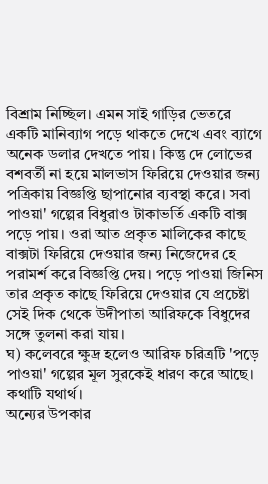বিশ্রাম নিচ্ছিল। এমন সাই গাড়ির ভেতরে একটি মানিব্যাগ পড়ে থাকতে দেখে এবং ব্যাগে অনেক ডলার দেখতে পায়। কিন্তু দে লোভের বশবর্তী না হয়ে মালভাস ফিরিয়ে দেওয়ার জন্য পত্রিকায় বিজ্ঞপ্তি ছাপানোর ব্যবস্থা করে। সবা পাওয়া' গল্পের বিধুরাও টাকাভর্তি একটি বাক্স পড়ে পায়। ওরা আত প্রকৃত মালিকের কাছে বাক্সটা ফিরিয়ে দেওয়ার জন্য নিজেদের হে পরামর্শ করে বিজ্ঞপ্তি দেয়। পড়ে পাওয়া জিনিস তার প্রকৃত কাছে ফিরিয়ে দেওয়ার যে প্রচেষ্টা সেই দিক থেকে উদীপাতা আরিফকে বিধুদের সঙ্গে তুলনা করা যায়।
ঘ) কলেবরে ক্ষুদ্র হলেও আরিফ চরিত্রটি 'পড়ে পাওয়া' গল্পের মূল সুরকেই ধারণ করে আছে। কথাটি যথার্থ।
অন্যের উপকার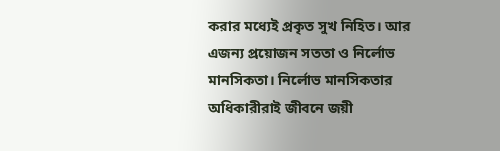করার মধ্যেই প্রকৃত সুখ নিহিত। আর এজন্য প্রয়োজন সততা ও নির্লোভ মানসিকতা। নির্লোভ মানসিকতার অধিকারীরাই জীবনে জয়ী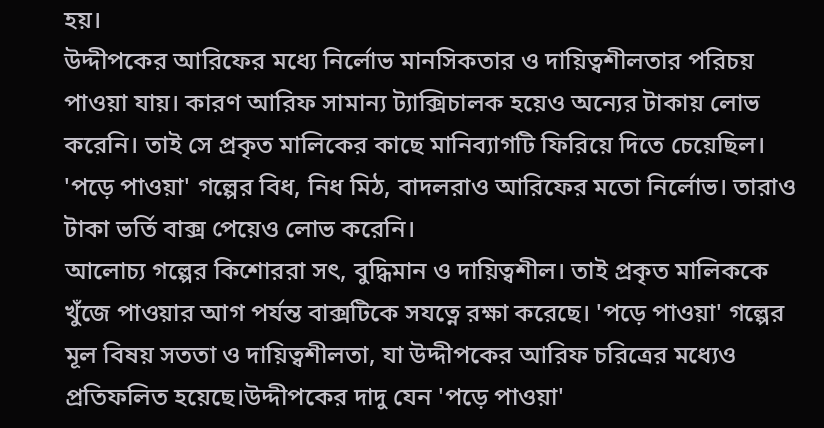হয়।
উদ্দীপকের আরিফের মধ্যে নির্লোভ মানসিকতার ও দায়িত্বশীলতার পরিচয় পাওয়া যায়। কারণ আরিফ সামান্য ট্যাক্সিচালক হয়েও অন্যের টাকায় লোভ করেনি। তাই সে প্রকৃত মালিকের কাছে মানিব্যাগটি ফিরিয়ে দিতে চেয়েছিল। 'পড়ে পাওয়া' গল্পের বিধ, নিধ মিঠ, বাদলরাও আরিফের মতো নির্লোভ। তারাও টাকা ভর্তি বাক্স পেয়েও লোভ করেনি।
আলোচ্য গল্পের কিশোররা সৎ, বুদ্ধিমান ও দায়িত্বশীল। তাই প্রকৃত মালিককে খুঁজে পাওয়ার আগ পর্যন্ত বাক্সটিকে সযত্নে রক্ষা করেছে। 'পড়ে পাওয়া' গল্পের মূল বিষয় সততা ও দায়িত্বশীলতা, যা উদ্দীপকের আরিফ চরিত্রের মধ্যেও প্রতিফলিত হয়েছে।উদ্দীপকের দাদু যেন 'পড়ে পাওয়া'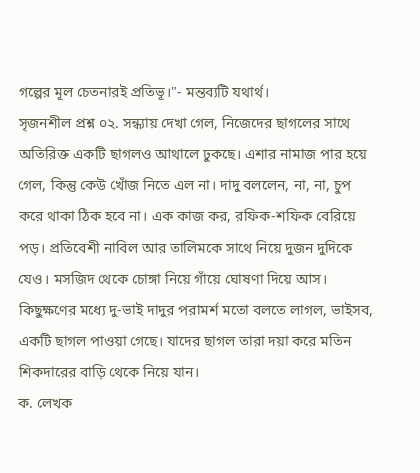গল্পের মূল চেতনারই প্রতিভূ।"- মন্তব্যটি যথার্থ।
সৃজনশীল প্রশ্ন ০২. সন্ধ্যায় দেখা গেল, নিজেদের ছাগলের সাথে অতিরিক্ত একটি ছাগলও আথালে ঢুকছে। এশার নামাজ পার হয়ে গেল, কিন্তু কেউ খোঁজ নিতে এল না। দাদু বললেন, না, না, চুপ করে থাকা ঠিক হবে না। এক কাজ কর, রফিক-শফিক বেরিয়ে পড়। প্রতিবেশী নাবিল আর তালিমকে সাথে নিয়ে দুজন দুদিকে যেও। মসজিদ থেকে চোঙ্গা নিয়ে গাঁয়ে ঘোষণা দিয়ে আস। কিছুক্ষণের মধ্যে দু-ভাই দাদুর পরামর্শ মতো বলতে লাগল, ভাইসব, একটি ছাগল পাওয়া গেছে। যাদের ছাগল তারা দয়া করে মতিন শিকদারের বাড়ি থেকে নিয়ে যান।
ক. লেখক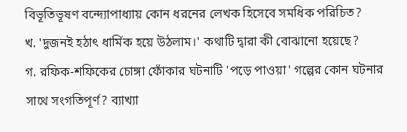বিভূতিভূষণ বন্দ্যোপাধ্যায় কোন ধরনের লেখক হিসেবে সমধিক পরিচিত?
খ. 'দুজনই হঠাৎ ধার্মিক হয়ে উঠলাম।' কথাটি দ্বারা কী বোঝানো হয়েছে?
গ. রফিক-শফিকের চোঙ্গা ফোঁকার ঘটনাটি 'পড়ে পাওয়া' গল্পের কোন ঘটনার সাথে সংগতিপূর্ণ? ব্যাখ্যা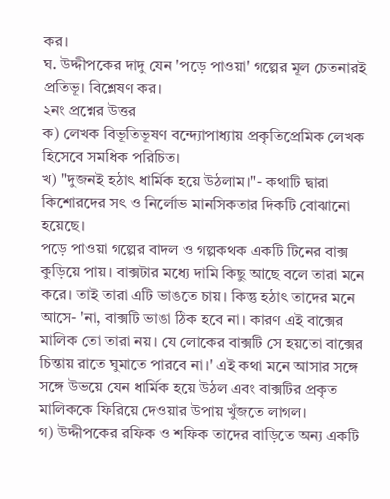কর।
ঘ. উদ্দীপকের দাদু যেন 'পড়ে পাওয়া' গল্পের মূল চেতনারই প্রতিভূ। বিশ্লেষণ কর।
২নং প্রশ্নের উত্তর
ক) লেখক বিভূতিভূষণ বন্দ্যোপাধ্যায় প্রকৃতিপ্রেমিক লেখক হিসেবে সমধিক পরিচিত।
খ) "দুজনই হঠাৎ ধার্মিক হয়ে উঠলাম।"- কথাটি দ্বারা কিশোরদের সৎ ও নির্লোভ মানসিকতার দিকটি বোঝানো হয়েছে।
পড়ে পাওয়া গল্পের বাদল ও গল্পকথক একটি টিনের বাক্স কুড়িয়ে পায়। বাক্সটার মধ্যে দামি কিছু আছে বলে তারা মনে করে। তাই তারা এটি ভাঙতে চায়। কিন্তু হঠাৎ তাদের মনে আসে- 'না, বাক্সটি ভাঙা ঠিক হবে না। কারণ এই বাক্সের মালিক তো তারা নয়। যে লোকের বাক্সটি সে হয়তো বাক্সের চিন্তায় রাতে ঘুমাতে পারবে না।' এই কথা মনে আসার সঙ্গে সঙ্গে উভয়ে যেন ধার্মিক হয়ে উঠল এবং বাক্সটির প্রকৃত মালিককে ফিরিয়ে দেওয়ার উপায় খুঁজতে লাগল।
গ) উদ্দীপকের রফিক ও শফিক তাদের বাড়িতে অন্য একটি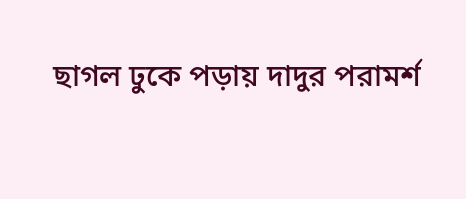ছাগল ঢুকে পড়ায় দাদুর পরামর্শ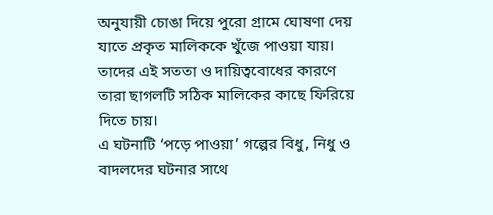অনুযায়ী চোঙা দিয়ে পুরো গ্রামে ঘোষণা দেয় যাতে প্রকৃত মালিককে খুঁজে পাওয়া যায়। তাদের এই সততা ও দায়িত্ববোধের কারণে তারা ছাগলটি সঠিক মালিকের কাছে ফিরিয়ে দিতে চায়।
এ ঘটনাটি ‘পড়ে পাওয়া’ গল্পের বিধু, নিধু ও বাদলদের ঘটনার সাথে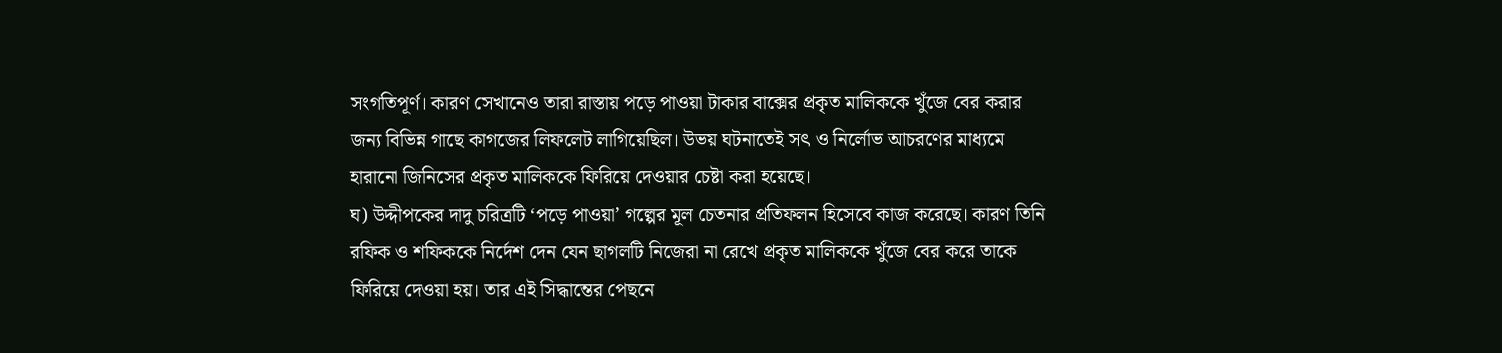সংগতিপূর্ণ। কারণ সেখানেও তারা রাস্তায় পড়ে পাওয়া টাকার বাক্সের প্রকৃত মালিককে খুঁজে বের করার জন্য বিভিন্ন গাছে কাগজের লিফলেট লাগিয়েছিল। উভয় ঘটনাতেই সৎ ও নির্লোভ আচরণের মাধ্যমে হারানো জিনিসের প্রকৃত মালিককে ফিরিয়ে দেওয়ার চেষ্টা করা হয়েছে।
ঘ) উদ্দীপকের দাদু চরিত্রটি ‘পড়ে পাওয়া’ গল্পের মূল চেতনার প্রতিফলন হিসেবে কাজ করেছে। কারণ তিনি রফিক ও শফিককে নির্দেশ দেন যেন ছাগলটি নিজেরা না রেখে প্রকৃত মালিককে খুঁজে বের করে তাকে ফিরিয়ে দেওয়া হয়। তার এই সিদ্ধান্তের পেছনে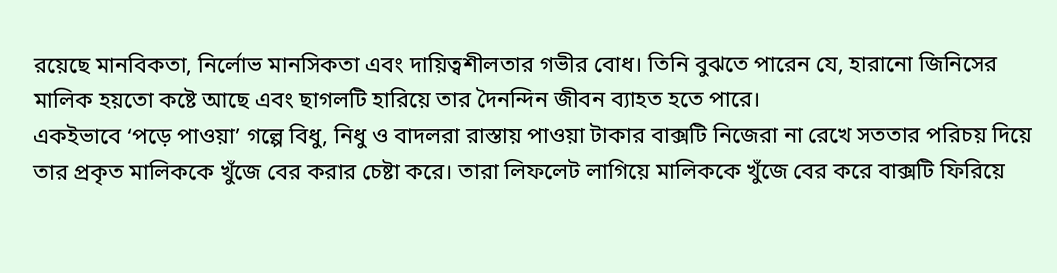রয়েছে মানবিকতা, নির্লোভ মানসিকতা এবং দায়িত্বশীলতার গভীর বোধ। তিনি বুঝতে পারেন যে, হারানো জিনিসের মালিক হয়তো কষ্টে আছে এবং ছাগলটি হারিয়ে তার দৈনন্দিন জীবন ব্যাহত হতে পারে।
একইভাবে ‘পড়ে পাওয়া’ গল্পে বিধু, নিধু ও বাদলরা রাস্তায় পাওয়া টাকার বাক্সটি নিজেরা না রেখে সততার পরিচয় দিয়ে তার প্রকৃত মালিককে খুঁজে বের করার চেষ্টা করে। তারা লিফলেট লাগিয়ে মালিককে খুঁজে বের করে বাক্সটি ফিরিয়ে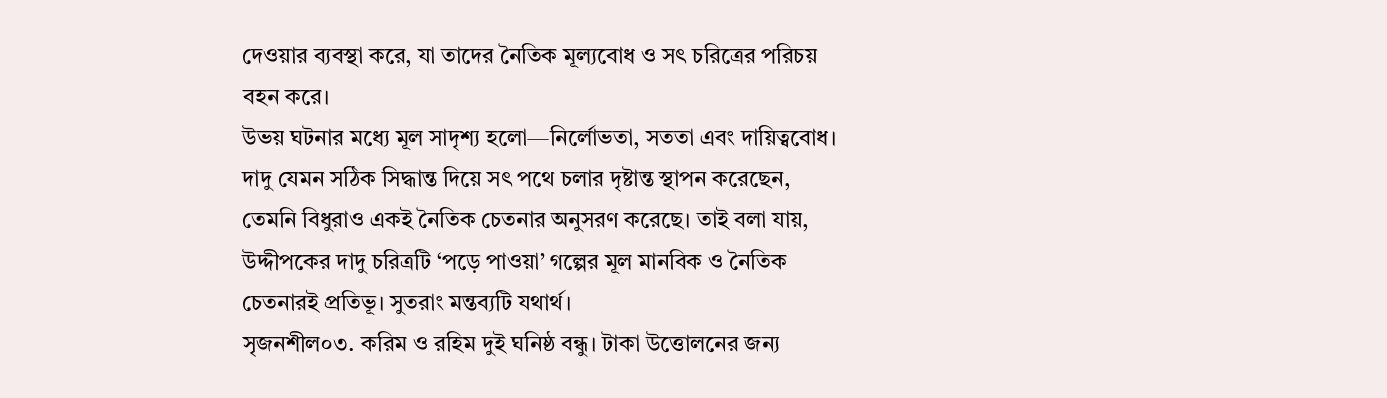দেওয়ার ব্যবস্থা করে, যা তাদের নৈতিক মূল্যবোধ ও সৎ চরিত্রের পরিচয় বহন করে।
উভয় ঘটনার মধ্যে মূল সাদৃশ্য হলো—নির্লোভতা, সততা এবং দায়িত্ববোধ। দাদু যেমন সঠিক সিদ্ধান্ত দিয়ে সৎ পথে চলার দৃষ্টান্ত স্থাপন করেছেন, তেমনি বিধুরাও একই নৈতিক চেতনার অনুসরণ করেছে। তাই বলা যায়, উদ্দীপকের দাদু চরিত্রটি ‘পড়ে পাওয়া’ গল্পের মূল মানবিক ও নৈতিক চেতনারই প্রতিভূ। সুতরাং মন্তব্যটি যথার্থ।
সৃজনশীল০৩. করিম ও রহিম দুই ঘনিষ্ঠ বন্ধু। টাকা উত্তোলনের জন্য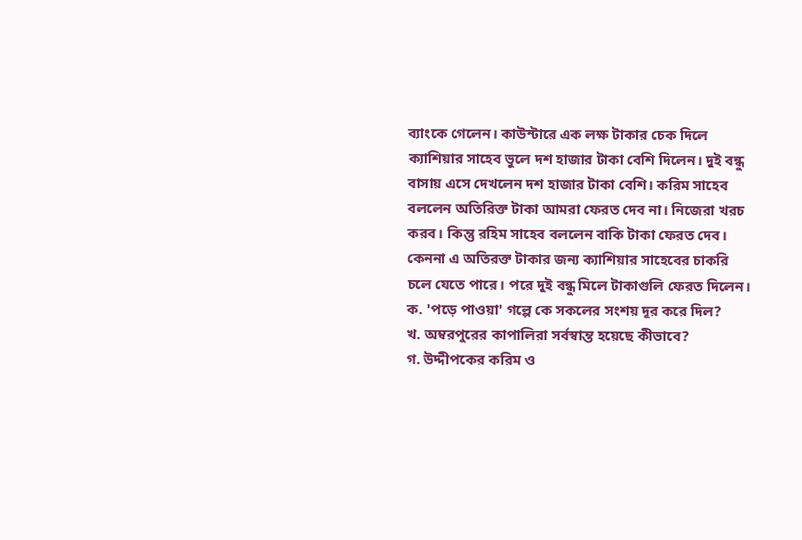ব্যাংকে গেলেন। কাউন্টারে এক লক্ষ টাকার চেক দিলে ক্যাশিয়ার সাহেব ভুলে দশ হাজার টাকা বেশি দিলেন। দুই বন্ধু বাসায় এসে দেখলেন দশ হাজার টাকা বেশি। করিম সাহেব বললেন অতিরিক্ত টাকা আমরা ফেরত দেব না। নিজেরা খরচ করব। কিন্তু রহিম সাহেব বললেন বাকি টাকা ফেরত দেব। কেননা এ অতিরক্ত টাকার জন্য ক্যাশিয়ার সাহেবের চাকরি চলে যেতে পারে। পরে দুই বন্ধু মিলে টাকাগুলি ফেরত দিলেন।
ক. 'পড়ে পাওয়া' গল্পে কে সকলের সংশয় দূর করে দিল?
খ. অম্বরপুরের কাপালিরা সর্বস্বান্ত হয়েছে কীভাবে?
গ. উদ্দীপকের করিম ও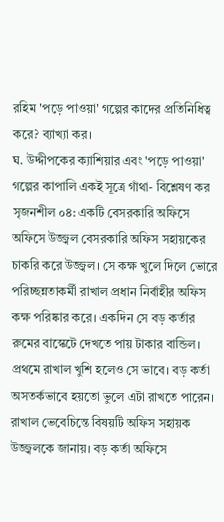রহিম 'পড়ে পাওয়া' গল্পের কাদের প্রতিনিধিত্ব করে? ব্যাখ্যা কর।
ঘ. উদ্দীপকের ক্যাশিয়ার এবং 'পড়ে পাওয়া' গল্পের কাপালি একই সূত্রে গাঁথা- বিশ্লেষণ কর
সৃজনশীল ০৪: একটি বেসরকারি অফিসে অফিসে উজ্জ্বল বেসরকারি অফিস সহায়কের চাকরি করে উজ্জ্বল। সে কক্ষ খুলে দিলে ভোরে পরিচ্ছন্নতাকর্মী রাখাল প্রধান নির্বাহীর অফিস কক্ষ পরিষ্কার করে। একদিন সে বড় কর্তার রুমের বাস্কেটে দেখতে পায় টাকার বান্ডিল। প্রথমে রাখাল খুশি হলেও সে ভাবে। বড় কর্তা অসতর্কভাবে হয়তো ভুলে এটা রাখতে পারেন। রাখাল ভেবেচিন্তে বিষয়টি অফিস সহায়ক উজ্জ্বলকে জানায়। বড় কর্তা অফিসে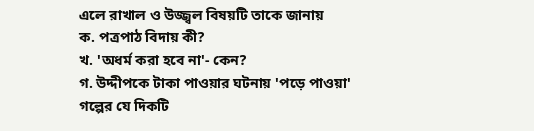এলে রাখাল ও উজ্জ্বল বিষয়টি তাকে জানায়
ক. পত্রপাঠ বিদায় কী?
খ. 'অধর্ম করা হবে না'- কেন?
গ. উদ্দীপকে টাকা পাওয়ার ঘটনায় 'পড়ে পাওয়া' গল্পের যে দিকটি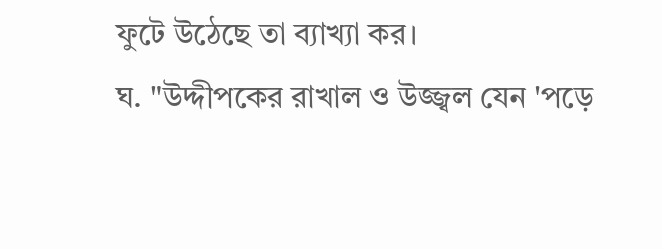ফুটে উঠেছে তা ব্যাখ্যা কর।
ঘ. "উদ্দীপকের রাখাল ও উজ্জ্বল যেন 'পড়ে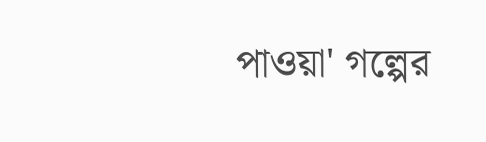পাওয়া' গল্পের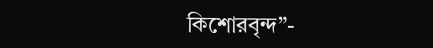কিশোরবৃন্দ”-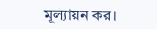মূল্যায়ন কর।